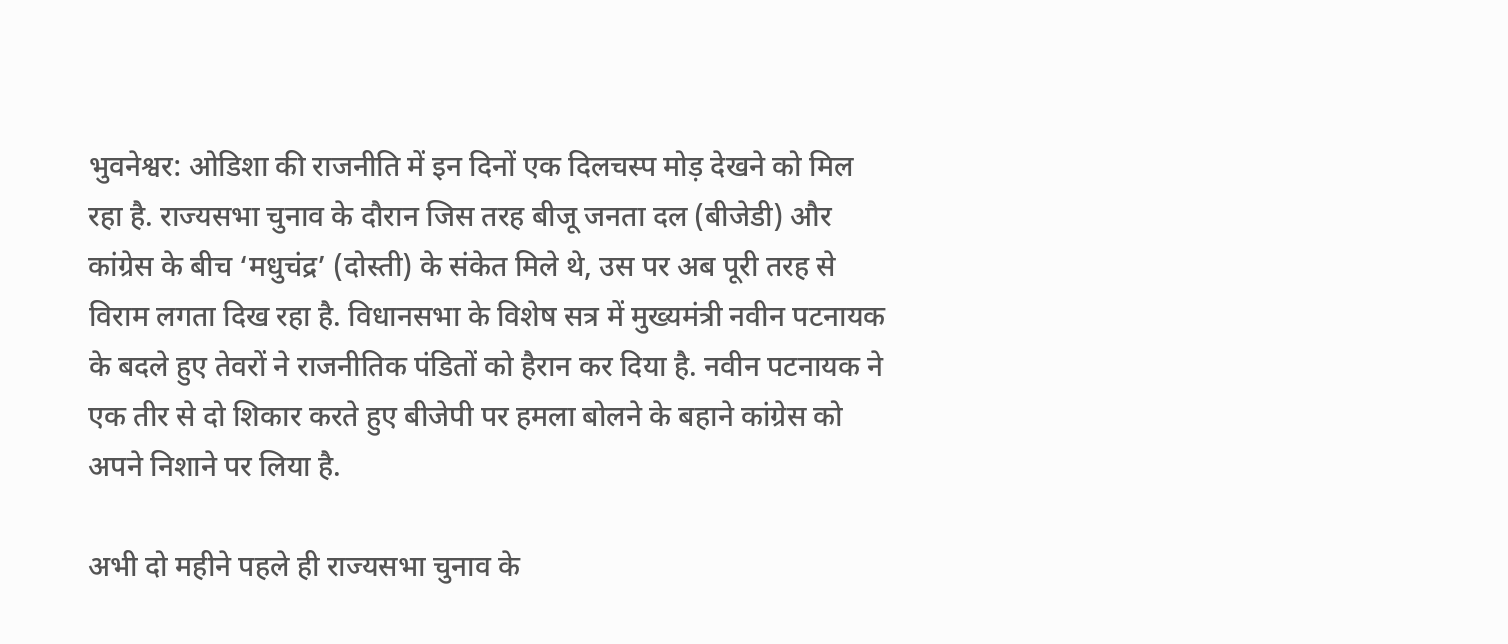भुवनेश्वर: ओडिशा की राजनीति में इन दिनों एक दिलचस्प मोड़ देखने को मिल रहा है. राज्यसभा चुनाव के दौरान जिस तरह बीजू जनता दल (बीजेडी) और कांग्रेस के बीच ‘मधुचंद्र’ (दोस्ती) के संकेत मिले थे, उस पर अब पूरी तरह से विराम लगता दिख रहा है. विधानसभा के विशेष सत्र में मुख्यमंत्री नवीन पटनायक के बदले हुए तेवरों ने राजनीतिक पंडितों को हैरान कर दिया है. नवीन पटनायक ने एक तीर से दो शिकार करते हुए बीजेपी पर हमला बोलने के बहाने कांग्रेस को अपने निशाने पर लिया है.

अभी दो महीने पहले ही राज्यसभा चुनाव के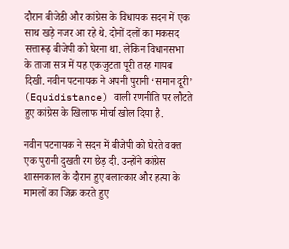दौरान बीजेडी और कांग्रेस के विधायक सदन में एक साथ खड़े नजर आ रहे थे. दोनों दलों का मकसद सत्तारूढ़ बीजेपी को घेरना था. लेकिन विधानसभा के ताजा सत्र में यह एकजुटता पूरी तरह गायब दिखी. नवीन पटनायक ने अपनी पुरानी ‘समान दूरी’ (Equidistance) वाली रणनीति पर लौटते हुए कांग्रेस के खिलाफ मोर्चा खोल दिया है.

नवीन पटनायक ने सदन में बीजेपी को घेरते वक्त एक पुरानी दुखती रग छेड़ दी. उन्होंने कांग्रेस शासनकाल के दौरान हुए बलात्कार और हत्या के मामलों का जिक्र करते हुए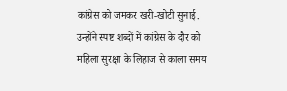कांग्रेस को जमकर खरी-खोटी सुनाई. उन्होंने स्पष्ट शब्दों में कांग्रेस के दौर को महिला सुरक्षा के लिहाज से काला समय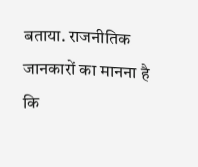बताया. राजनीतिक जानकारों का मानना है कि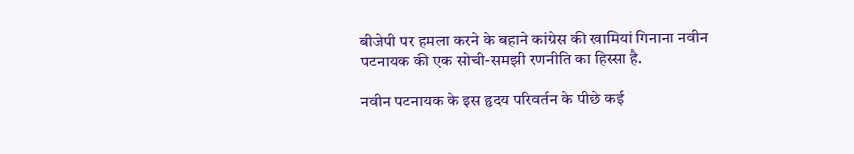बीजेपी पर हमला करने के बहाने कांग्रेस की खामियां गिनाना नवीन पटनायक की एक सोची-समझी रणनीति का हिस्सा है.

नवीन पटनायक के इस हृदय परिवर्तन के पीछे कई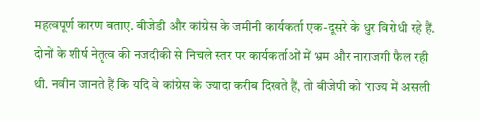महत्वपूर्ण कारण बताए. बीजेडी और कांग्रेस के जमीनी कार्यकर्ता एक-दूसरे के धुर विरोधी रहे हैं. दोनों के शीर्ष नेतृत्व की नजदीकी से निचले स्तर पर कार्यकर्ताओं में भ्रम और नाराजगी फैल रही थी. नवीन जानते हैं कि यदि वे कांग्रेस के ज्यादा करीब दिखते हैं, तो बीजेपी को ‘राज्य में असली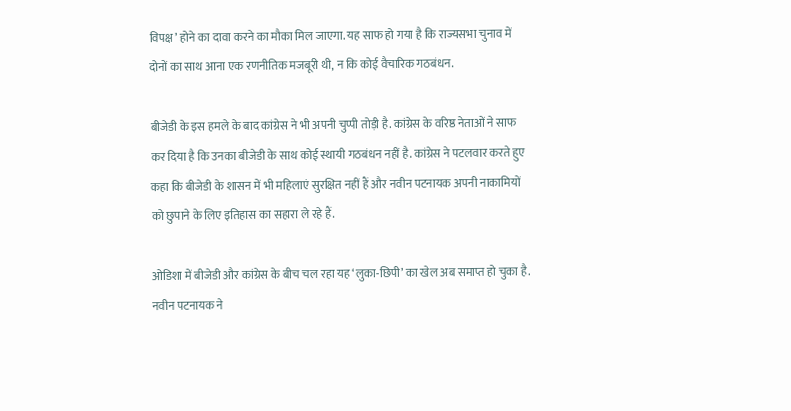विपक्ष’ होने का दावा करने का मौका मिल जाएगा. यह साफ हो गया है कि राज्यसभा चुनाव में दोनों का साथ आना एक रणनीतिक मजबूरी थी, न कि कोई वैचारिक गठबंधन.

बीजेडी के इस हमले के बाद कांग्रेस ने भी अपनी चुप्पी तोड़ी है. कांग्रेस के वरिष्ठ नेताओं ने साफ कर दिया है कि उनका बीजेडी के साथ कोई स्थायी गठबंधन नहीं है. कांग्रेस ने पटलवार करते हुए कहा कि बीजेडी के शासन में भी महिलाएं सुरक्षित नहीं हैं और नवीन पटनायक अपनी नाकामियों को छुपाने के लिए इतिहास का सहारा ले रहे हैं.

ओडिशा में बीजेडी और कांग्रेस के बीच चल रहा यह ‘लुका-छिपी’ का खेल अब समाप्त हो चुका है. नवीन पटनायक ने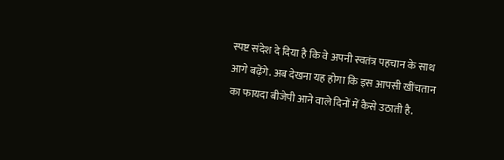स्पष्ट संदेश दे दिया है कि वे अपनी स्वतंत्र पहचान के साथ आगे बढ़ेंगे. अब देखना यह होगा कि इस आपसी खींचतान का फायदा बीजेपी आने वाले दिनों में कैसे उठाती है.